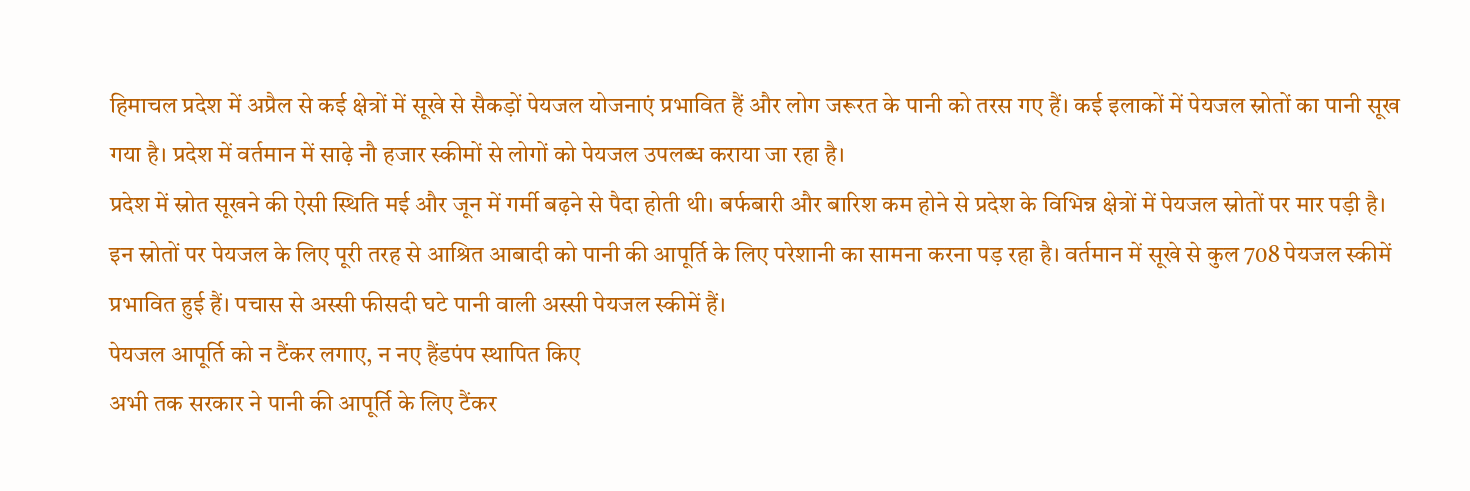हिमाचल प्रदेश में अप्रैल से कई क्षेत्रों में सूखे से सैकड़ों पेयजल योजनाएं प्रभावित हैं और लोग जरूरत के पानी को तरस गए हैं। कई इलाकों में पेयजल स्रोतों का पानी सूख गया है। प्रदेश में वर्तमान में साढ़े नौ हजार स्कीमों से लोगों को पेयजल उपलब्ध कराया जा रहा है।
प्रदेश में स्रोत सूखने की ऐसी स्थिति मई और जून में गर्मी बढ़ने से पैदा होती थी। बर्फबारी और बारिश कम होने से प्रदेश के विभिन्न क्षेत्रों में पेयजल स्रोतों पर मार पड़ी है। इन स्रोतों पर पेयजल के लिए पूरी तरह से आश्रित आबादी को पानी की आपूर्ति के लिए परेशानी का सामना करना पड़ रहा है। वर्तमान में सूखे से कुल 708 पेयजल स्कीमें प्रभावित हुई हैं। पचास से अस्सी फीसदी घटे पानी वाली अस्सी पेयजल स्कीमें हैं।
पेयजल आपूर्ति को न टैंकर लगाए, न नए हैंडपंप स्थापित किए
अभी तक सरकार ने पानी की आपूर्ति के लिए टैंकर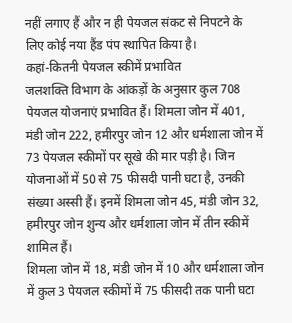नहीं लगाए हैं और न ही पेयजल संकट से निपटने के लिए कोई नया हैंड पंप स्थापित किया है।
कहां-कितनी पेयजल स्कीमें प्रभावित
जलशक्ति विभाग के आंकड़ों के अनुसार कुल 708 पेयजल योजनाएं प्रभावित हैं। शिमला जोन में 401, मंडी जोन 222, हमीरपुर जोन 12 और धर्मशाला जोन में 73 पेयजल स्कीमों पर सूखे की मार पड़ी है। जिन योजनाओं में 50 से 75 फीसदी पानी घटा है, उनकी संख्या अस्सी हैं। इनमें शिमला जोन 45, मंडी जोन 32, हमीरपुर जोन शुन्य और धर्मशाला जोन में तीन स्कीमें शामिल हैं।
शिमला जोन में 18, मंडी जोन में 10 और धर्मशाला जोन में कुल 3 पेयजल स्कीमों में 75 फीसदी तक पानी घटा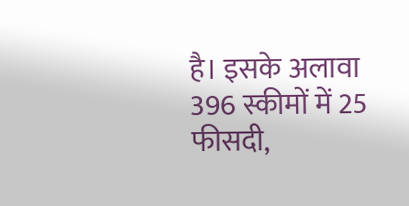है। इसके अलावा 396 स्कीमों में 25 फीसदी,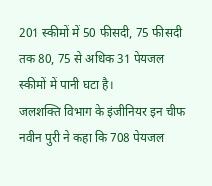201 स्कीमों में 50 फीसदी, 75 फीसदी तक 80, 75 से अधिक 31 पेयजल स्कीमों में पानी घटा है।
जलशक्ति विभाग के इंजीनियर इन चीफ नवीन पुरी ने कहा कि 708 पेयजल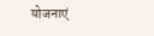योजनाएं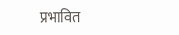प्रभावित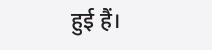हुई हैं।